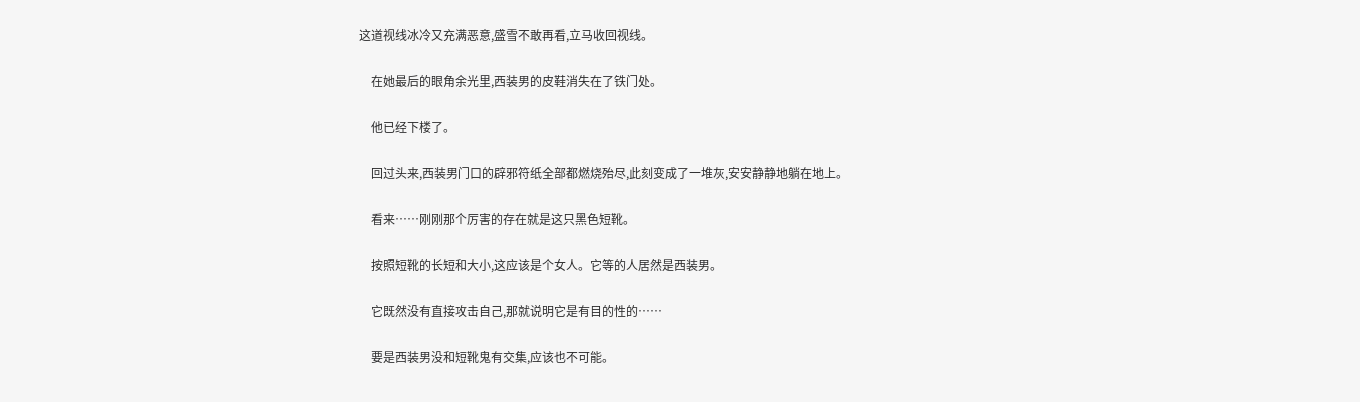这道视线冰冷又充满恶意,盛雪不敢再看,立马收回视线。

    在她最后的眼角余光里,西装男的皮鞋消失在了铁门处。

    他已经下楼了。

    回过头来,西装男门口的辟邪符纸全部都燃烧殆尽,此刻变成了一堆灰,安安静静地躺在地上。

    看来……刚刚那个厉害的存在就是这只黑色短靴。

    按照短靴的长短和大小,这应该是个女人。它等的人居然是西装男。

    它既然没有直接攻击自己,那就说明它是有目的性的……

    要是西装男没和短靴鬼有交集,应该也不可能。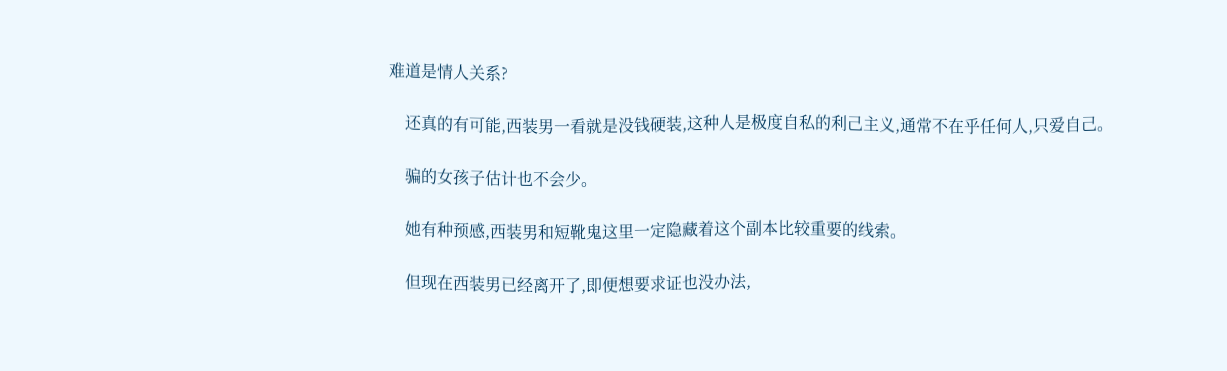难道是情人关系?

    还真的有可能,西装男一看就是没钱硬装,这种人是极度自私的利己主义,通常不在乎任何人,只爱自己。

    骗的女孩子估计也不会少。

    她有种预感,西装男和短靴鬼这里一定隐藏着这个副本比较重要的线索。

    但现在西装男已经离开了,即便想要求证也没办法,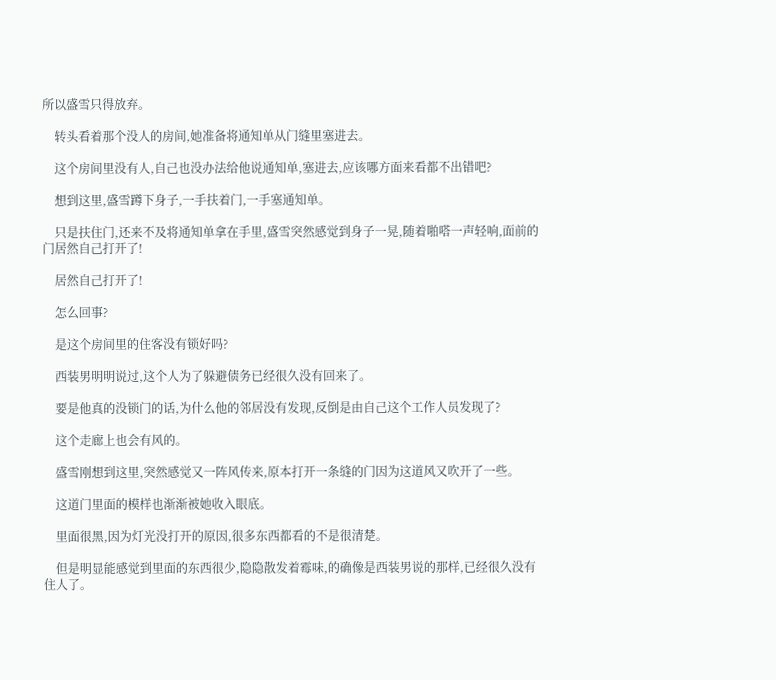所以盛雪只得放弃。

    转头看着那个没人的房间,她准备将通知单从门缝里塞进去。

    这个房间里没有人,自己也没办法给他说通知单,塞进去,应该哪方面来看都不出错吧?

    想到这里,盛雪蹲下身子,一手扶着门,一手塞通知单。

    只是扶住门,还来不及将通知单拿在手里,盛雪突然感觉到身子一晃,随着啪嗒一声轻响,面前的门居然自己打开了!

    居然自己打开了!

    怎么回事?

    是这个房间里的住客没有锁好吗?

    西装男明明说过,这个人为了躲避债务已经很久没有回来了。

    要是他真的没锁门的话,为什么他的邻居没有发现,反倒是由自己这个工作人员发现了?

    这个走廊上也会有风的。

    盛雪刚想到这里,突然感觉又一阵风传来,原本打开一条缝的门因为这道风又吹开了一些。

    这道门里面的模样也渐渐被她收入眼底。

    里面很黑,因为灯光没打开的原因,很多东西都看的不是很清楚。

    但是明显能感觉到里面的东西很少,隐隐散发着霉味,的确像是西装男说的那样,已经很久没有住人了。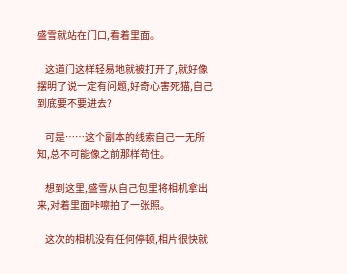盛雪就站在门口,看着里面。

    这道门这样轻易地就被打开了,就好像摆明了说一定有问题,好奇心害死猫,自己到底要不要进去?

    可是……这个副本的线索自己一无所知,总不可能像之前那样苟住。

    想到这里,盛雪从自己包里将相机拿出来,对着里面咔嚓拍了一张照。

    这次的相机没有任何停顿,相片很快就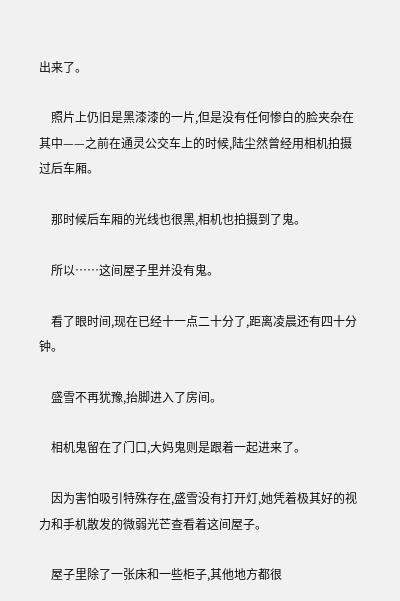出来了。

    照片上仍旧是黑漆漆的一片,但是没有任何惨白的脸夹杂在其中——之前在通灵公交车上的时候,陆尘然曾经用相机拍摄过后车厢。

    那时候后车厢的光线也很黑,相机也拍摄到了鬼。

    所以……这间屋子里并没有鬼。

    看了眼时间,现在已经十一点二十分了,距离凌晨还有四十分钟。

    盛雪不再犹豫,抬脚进入了房间。

    相机鬼留在了门口,大妈鬼则是跟着一起进来了。

    因为害怕吸引特殊存在,盛雪没有打开灯,她凭着极其好的视力和手机散发的微弱光芒查看着这间屋子。

    屋子里除了一张床和一些柜子,其他地方都很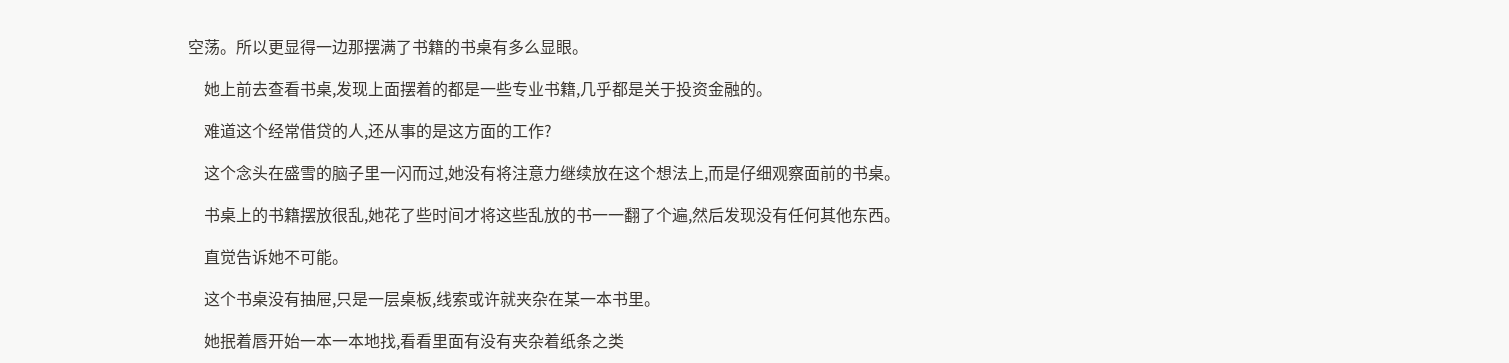空荡。所以更显得一边那摆满了书籍的书桌有多么显眼。

    她上前去查看书桌,发现上面摆着的都是一些专业书籍,几乎都是关于投资金融的。

    难道这个经常借贷的人,还从事的是这方面的工作?

    这个念头在盛雪的脑子里一闪而过,她没有将注意力继续放在这个想法上,而是仔细观察面前的书桌。

    书桌上的书籍摆放很乱,她花了些时间才将这些乱放的书一一翻了个遍,然后发现没有任何其他东西。

    直觉告诉她不可能。

    这个书桌没有抽屉,只是一层桌板,线索或许就夹杂在某一本书里。

    她抿着唇开始一本一本地找,看看里面有没有夹杂着纸条之类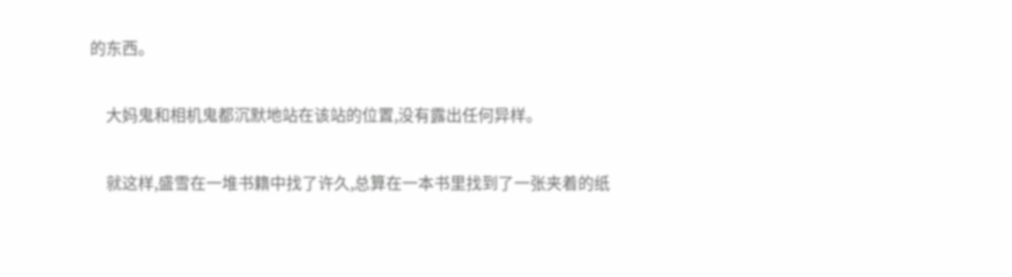的东西。

    大妈鬼和相机鬼都沉默地站在该站的位置,没有露出任何异样。

    就这样,盛雪在一堆书籍中找了许久,总算在一本书里找到了一张夹着的纸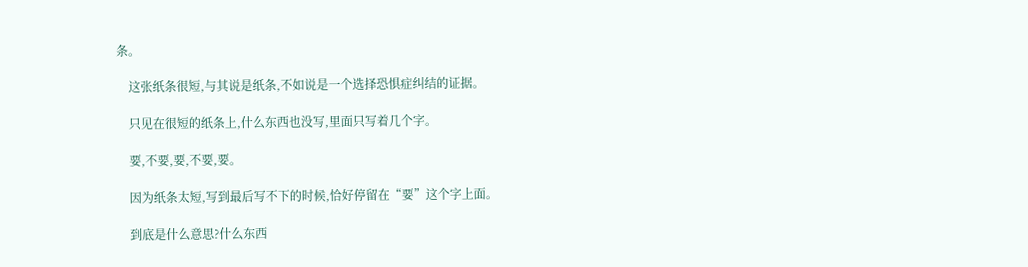条。

    这张纸条很短,与其说是纸条,不如说是一个选择恐惧症纠结的证据。

    只见在很短的纸条上,什么东西也没写,里面只写着几个字。

    要,不要,要,不要,要。

    因为纸条太短,写到最后写不下的时候,恰好停留在“要”这个字上面。

    到底是什么意思?什么东西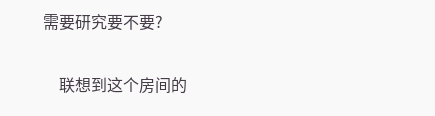需要研究要不要?

    联想到这个房间的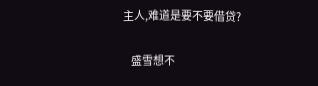主人,难道是要不要借贷?

    盛雪想不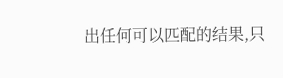出任何可以匹配的结果,只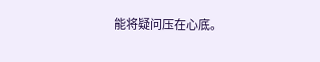能将疑问压在心底。